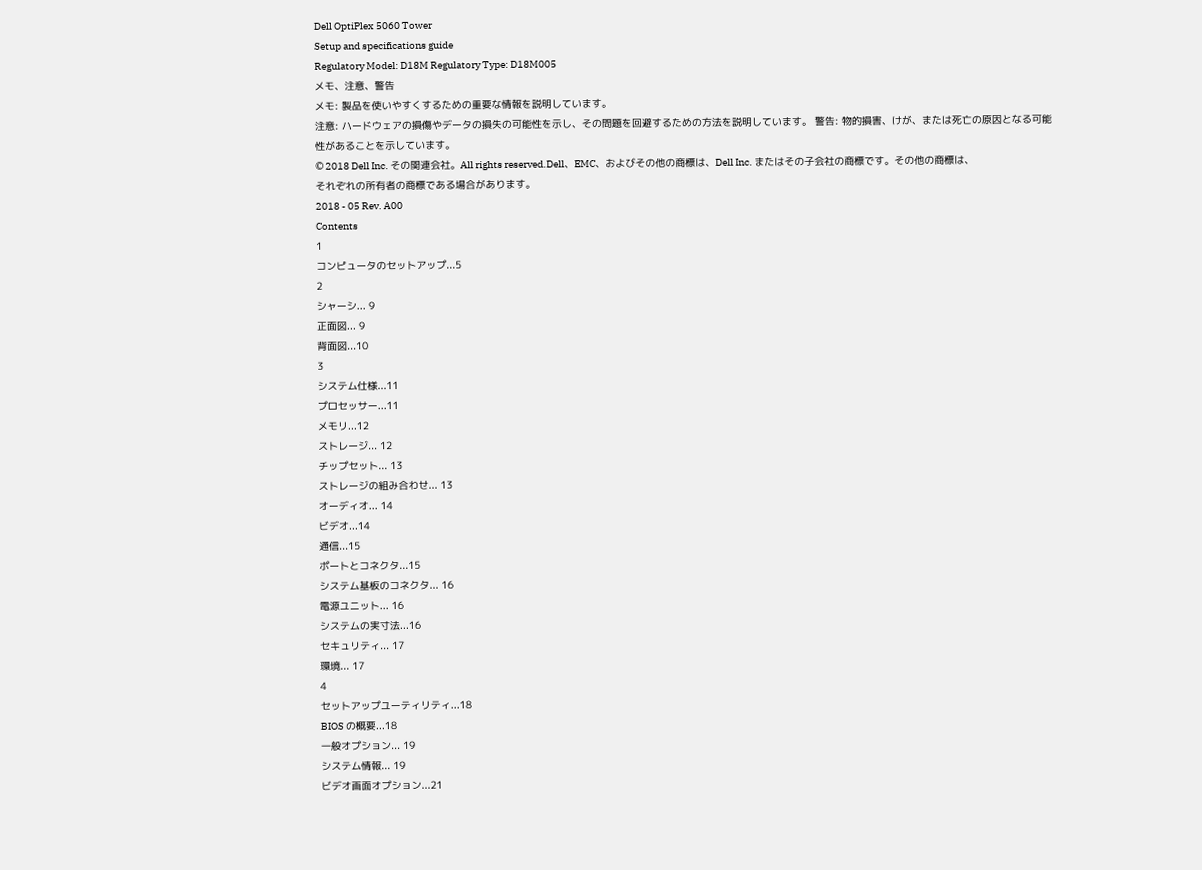Dell OptiPlex 5060 Tower
Setup and specifications guide
Regulatory Model: D18M Regulatory Type: D18M005
メモ、注意、警告
メモ: 製品を使いやすくするための重要な情報を説明しています。
注意: ハードウェアの損傷やデータの損失の可能性を示し、その問題を回避するための方法を説明しています。 警告: 物的損害、けが、または死亡の原因となる可能性があることを示しています。
© 2018 Dell Inc. その関連会社。All rights reserved.Dell、EMC、およびその他の商標は、Dell Inc. またはその子会社の商標です。その他の商標は、
それぞれの所有者の商標である場合があります。
2018 - 05 Rev. A00
Contents
1
コンピュータのセットアップ...5
2
シャーシ... 9
正面図... 9
背面図...10
3
システム仕様...11
プロセッサー...11
メモリ...12
ストレージ... 12
チップセット... 13
ストレージの組み合わせ... 13
オーディオ... 14
ビデオ...14
通信...15
ポートとコネクタ...15
システム基板のコネクタ... 16
電源ユニット... 16
システムの実寸法...16
セキュリティ... 17
環境... 17
4
セットアップユーティリティ...18
BIOS の概要...18
一般オプション... 19
システム情報... 19
ビデオ画面オプション...21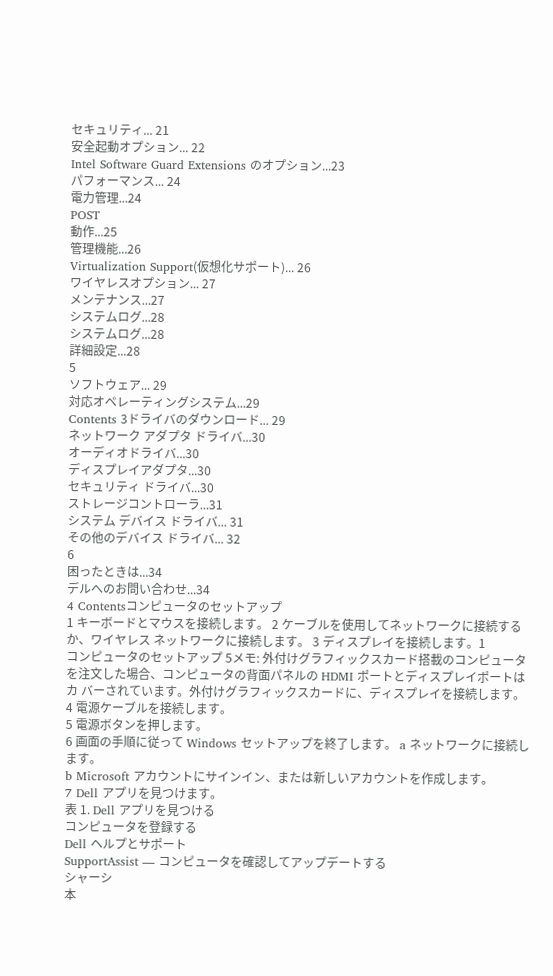セキュリティ... 21
安全起動オプション... 22
Intel Software Guard Extensions のオプション...23
パフォーマンス... 24
電力管理...24
POST
動作...25
管理機能...26
Virtualization Support(仮想化サポート)... 26
ワイヤレスオプション... 27
メンテナンス...27
システムログ...28
システムログ...28
詳細設定...28
5
ソフトウェア... 29
対応オペレーティングシステム...29
Contents 3ドライバのダウンロード... 29
ネットワーク アダプタ ドライバ...30
オーディオドライバ...30
ディスプレイアダプタ...30
セキュリティ ドライバ...30
ストレージコントローラ...31
システム デバイス ドライバ... 31
その他のデバイス ドライバ... 32
6
困ったときは...34
デルへのお問い合わせ...34
4 Contentsコンピュータのセットアップ
1 キーボードとマウスを接続します。 2 ケーブルを使用してネットワークに接続するか、ワイヤレス ネットワークに接続します。 3 ディスプレイを接続します。1
コンピュータのセットアップ 5メモ: 外付けグラフィックスカード搭載のコンピュータを注文した場合、コンピュータの背面パネルの HDMI ポートとディスプレイポートはカ バーされています。外付けグラフィックスカードに、ディスプレイを接続します。
4 電源ケーブルを接続します。
5 電源ボタンを押します。
6 画面の手順に従って Windows セットアップを終了します。 a ネットワークに接続します。
b Microsoft アカウントにサインイン、または新しいアカウントを作成します。
7 Dell アプリを見つけます。
表 1. Dell アプリを見つける
コンピュータを登録する
Dell ヘルプとサポート
SupportAssist — コンピュータを確認してアップデートする
シャーシ
本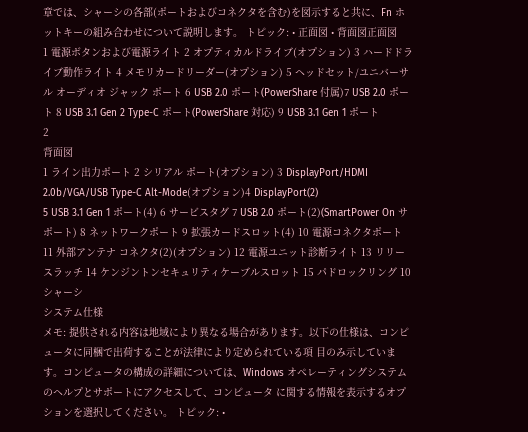章では、シャーシの各部(ポートおよびコネクタを含む)を図示すると共に、Fn ホットキーの組み合わせについて説明します。 トピック: • 正面図 • 背面図正面図
1 電源ボタンおよび電源ライト 2 オプティカルドライブ(オプション) 3 ハードドライブ動作ライト 4 メモリカードリーダー(オプション) 5 ヘッドセット/ユニバーサル オーディオ ジャック ポート 6 USB 2.0 ポート(PowerShare 付属)7 USB 2.0 ポート 8 USB 3.1 Gen 2 Type-C ポート(PowerShare 対応) 9 USB 3.1 Gen 1 ポート
2
背面図
1 ライン出力ポート 2 シリアル ポート(オプション) 3 DisplayPort/HDMI 2.0b/VGA/USB Type-C Alt-Mode(オプション)4 DisplayPort(2)
5 USB 3.1 Gen 1 ポート(4) 6 サービスタグ 7 USB 2.0 ポート(2)(SmartPower On サポート) 8 ネットワークポート 9 拡張カードスロット(4) 10 電源コネクタポート 11 外部アンテナ コネクタ(2)(オプション) 12 電源ユニット診断ライト 13 リリースラッチ 14 ケンジントンセキュリティケーブルスロット 15 パドロックリング 10 シャーシ
システム仕様
メモ: 提供される内容は地域により異なる場合があります。以下の仕様は、コンピュータに同梱で出荷することが法律により定められている項 目のみ示しています。コンピュータの構成の詳細については、Windows オペレーティングシステムのヘルプとサポートにアクセスして、コンピュータ に関する情報を表示するオプションを選択してください。 トピック: •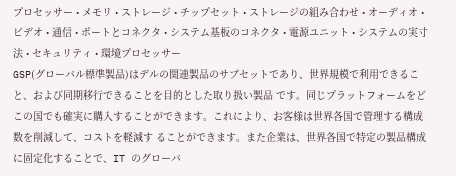プロセッサー • メモリ • ストレージ • チップセット • ストレージの組み合わせ • オーディオ • ビデオ • 通信 • ポートとコネクタ • システム基板のコネクタ • 電源ユニット • システムの実寸法 • セキュリティ • 環境プロセッサー
GSP(グローバル標準製品)はデルの関連製品のサブセットであり、世界規模で利用できること、および同期移行できることを目的とした取り扱い製品 です。同じプラットフォームをどこの国でも確実に購入することができます。これにより、お客様は世界各国で管理する構成数を削減して、コストを軽減す ることができます。また企業は、世界各国で特定の製品構成に固定化することで、IT のグローバ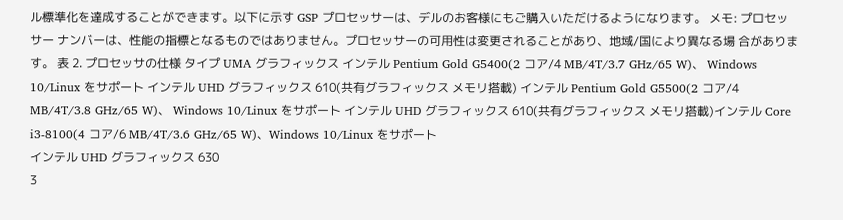ル標準化を達成することができます。以下に示す GSP プロセッサーは、デルのお客様にもご購入いただけるようになります。 メモ: プロセッサー ナンバーは、性能の指標となるものではありません。プロセッサーの可用性は変更されることがあり、地域/国により異なる場 合があります。 表 2. プロセッサの仕様 タイプ UMA グラフィックス インテル Pentium Gold G5400(2 コア/4 MB/4T/3.7 GHz/65 W)、 Windows 10/Linux をサポート インテル UHD グラフィックス 610(共有グラフィックス メモリ搭載) インテル Pentium Gold G5500(2 コア/4 MB/4T/3.8 GHz/65 W)、 Windows 10/Linux をサポート インテル UHD グラフィックス 610(共有グラフィックス メモリ搭載)インテル Core i3-8100(4 コア/6 MB/4T/3.6 GHz/65 W)、Windows 10/Linux をサポート
インテル UHD グラフィックス 630
3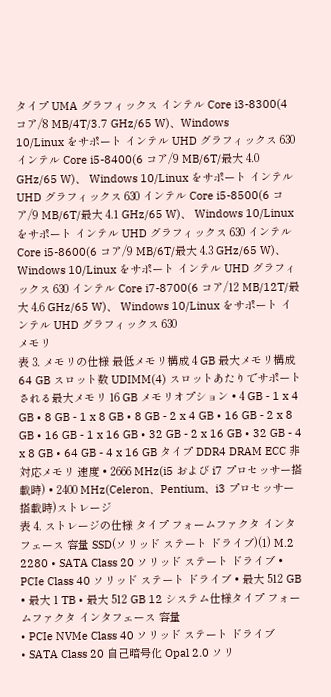タイプ UMA グラフィックス インテル Core i3-8300(4 コア/8 MB/4T/3.7 GHz/65 W)、Windows
10/Linux をサポート インテル UHD グラフィックス 630 インテル Core i5-8400(6 コア/9 MB/6T/最大 4.0 GHz/65 W)、 Windows 10/Linux をサポート インテル UHD グラフィックス 630 インテル Core i5-8500(6 コア/9 MB/6T/最大 4.1 GHz/65 W)、 Windows 10/Linux をサポート インテル UHD グラフィックス 630 インテル Core i5-8600(6 コア/9 MB/6T/最大 4.3 GHz/65 W)、 Windows 10/Linux をサポート インテル UHD グラフィックス 630 インテル Core i7-8700(6 コア/12 MB/12T/最大 4.6 GHz/65 W)、 Windows 10/Linux をサポート インテル UHD グラフィックス 630
メモリ
表 3. メモリの仕様 最低メモリ構成 4 GB 最大メモリ構成 64 GB スロット数 UDIMM(4) スロットあたりでサポートされる最大メモリ 16 GB メモリオプション • 4 GB - 1 x 4 GB • 8 GB - 1 x 8 GB • 8 GB - 2 x 4 GB • 16 GB - 2 x 8 GB • 16 GB - 1 x 16 GB • 32 GB - 2 x 16 GB • 32 GB - 4 x 8 GB • 64 GB - 4 x 16 GB タイプ DDR4 DRAM ECC 非対応メモリ 速度 • 2666 MHz(i5 および i7 プロセッサー搭載時) • 2400 MHz(Celeron、Pentium、i3 プロセッサー搭載時)ストレージ
表 4. ストレージの仕様 タイプ フォームファクタ インタフェース 容量 SSD(ソリッド ステート ドライブ)(1) M.2 2280 • SATA Class 20 ソリッド ステート ドライブ • PCIe Class 40 ソリッド ステート ドライブ • 最大 512 GB • 最大 1 TB • 最大 512 GB 12 システム仕様タイプ フォームファクタ インタフェース 容量
• PCIe NVMe Class 40 ソリッド ステート ドライブ
• SATA Class 20 自己暗号化 Opal 2.0 ソリ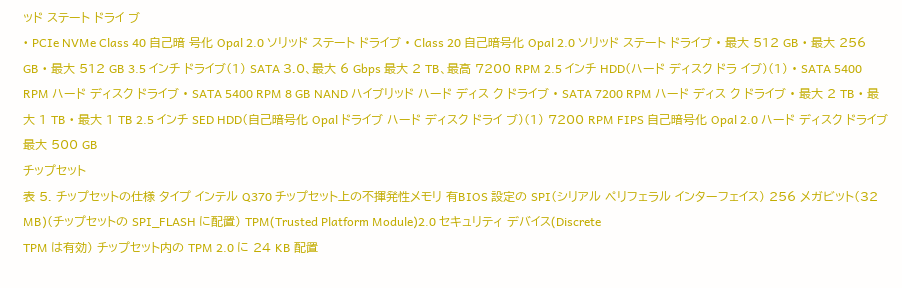ッド ステート ドライ ブ
• PCIe NVMe Class 40 自己暗 号化 Opal 2.0 ソリッド ステート ドライブ • Class 20 自己暗号化 Opal 2.0 ソリッド ステート ドライブ • 最大 512 GB • 最大 256 GB • 最大 512 GB 3.5 インチ ドライブ(1) SATA 3.0、最大 6 Gbps 最大 2 TB、最高 7200 RPM 2.5 インチ HDD(ハード ディスク ドラ イブ)(1) • SATA 5400 RPM ハード ディスク ドライブ • SATA 5400 RPM 8 GB NAND ハイブリッド ハード ディス ク ドライブ • SATA 7200 RPM ハード ディス ク ドライブ • 最大 2 TB • 最大 1 TB • 最大 1 TB 2.5 インチ SED HDD(自己暗号化 Opal ドライブ ハード ディスク ドライ ブ)(1) 7200 RPM FIPS 自己暗号化 Opal 2.0 ハード ディスク ドライブ 最大 500 GB
チップセット
表 5. チップセットの仕様 タイプ インテル Q370 チップセット上の不揮発性メモリ 有BIOS 設定の SPI(シリアル ペリフェラル インターフェイス) 256 メガビット(32 MB)(チップセットの SPI_FLASH に配置) TPM(Trusted Platform Module)2.0 セキュリティ デバイス(Discrete
TPM は有効) チップセット内の TPM 2.0 に 24 KB 配置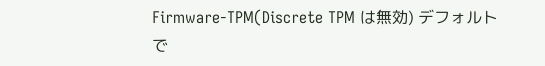Firmware-TPM(Discrete TPM は無効) デフォルトで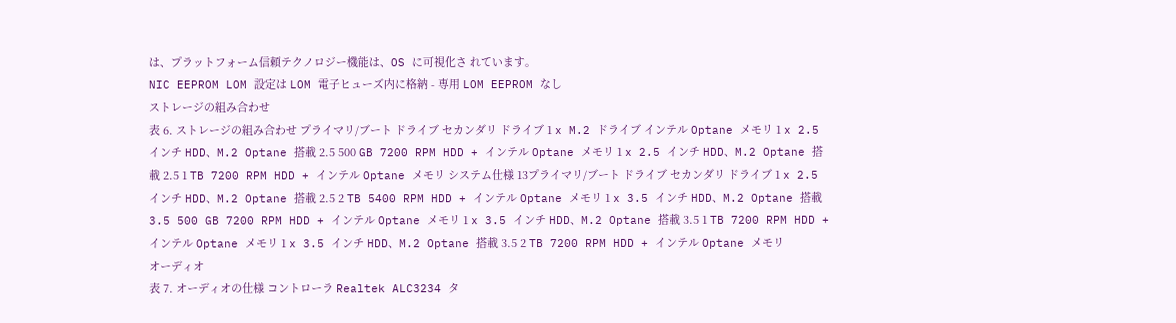は、プラットフォーム信頼テクノロジー機能は、OS に可視化さ れています。
NIC EEPROM LOM 設定は LOM 電子ヒューズ内に格納 - 専用 LOM EEPROM なし
ストレージの組み合わせ
表 6. ストレージの組み合わせ プライマリ/ブート ドライブ セカンダリ ドライブ 1 x M.2 ドライブ インテル Optane メモリ 1 x 2.5 インチ HDD、M.2 Optane 搭載 2.5 500 GB 7200 RPM HDD + インテル Optane メモリ 1 x 2.5 インチ HDD、M.2 Optane 搭載 2.5 1 TB 7200 RPM HDD + インテル Optane メモリ システム仕様 13プライマリ/ブート ドライブ セカンダリ ドライブ 1 x 2.5 インチ HDD、M.2 Optane 搭載 2.5 2 TB 5400 RPM HDD + インテル Optane メモリ 1 x 3.5 インチ HDD、M.2 Optane 搭載 3.5 500 GB 7200 RPM HDD + インテル Optane メモリ 1 x 3.5 インチ HDD、M.2 Optane 搭載 3.5 1 TB 7200 RPM HDD + インテル Optane メモリ 1 x 3.5 インチ HDD、M.2 Optane 搭載 3.5 2 TB 7200 RPM HDD + インテル Optane メモリ
オーディオ
表 7. オーディオの仕様 コントローラ Realtek ALC3234 タ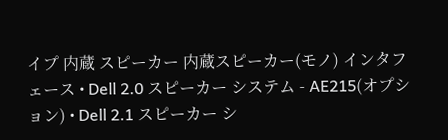イプ 内蔵 スピーカー 内蔵スピーカー(モノ) インタフェース • Dell 2.0 スピーカー システム - AE215(オプション) • Dell 2.1 スピーカー シ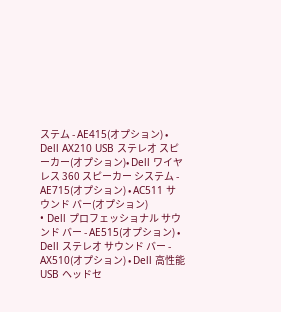ステム - AE415(オプション) • Dell AX210 USB ステレオ スピーカー(オプション)• Dell ワイヤレス 360 スピーカー システム - AE715(オプション) • AC511 サウンド バー(オプション)
• Dell プロフェッショナル サウンド バー - AE515(オプション) • Dell ステレオ サウンド バー - AX510(オプション) • Dell 高性能 USB ヘッドセ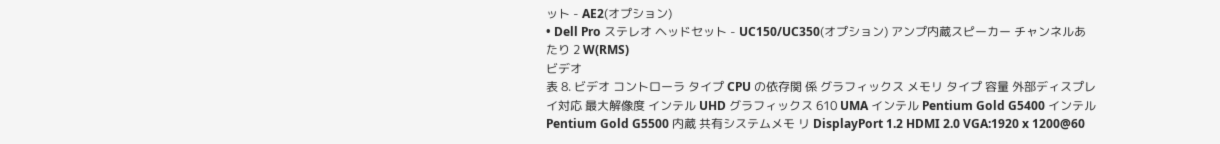ット - AE2(オプション)
• Dell Pro ステレオ ヘッドセット - UC150/UC350(オプション) アンプ内蔵スピーカー チャンネルあたり 2 W(RMS)
ビデオ
表 8. ビデオ コントローラ タイプ CPU の依存関 係 グラフィックス メモリ タイプ 容量 外部ディスプレイ対応 最大解像度 インテル UHD グラフィックス 610 UMA インテル Pentium Gold G5400 インテル Pentium Gold G5500 内蔵 共有システムメモ リ DisplayPort 1.2 HDMI 2.0 VGA:1920 x 1200@60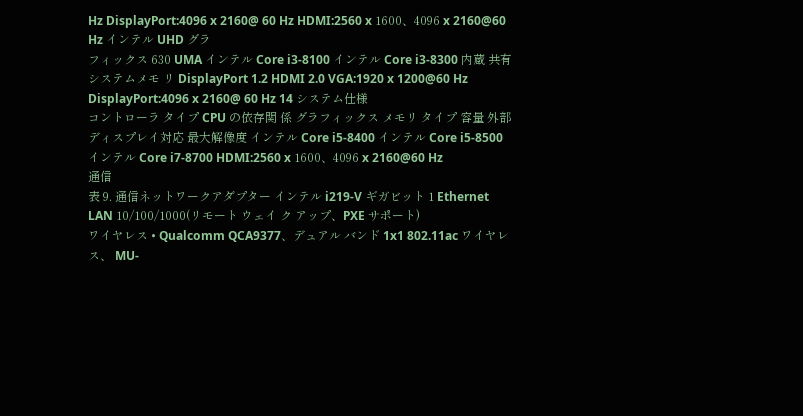Hz DisplayPort:4096 x 2160@ 60 Hz HDMI:2560 x 1600、4096 x 2160@60 Hz インテル UHD グラ
フィックス 630 UMA インテル Core i3-8100 インテル Core i3-8300 内蔵 共有システムメモ リ DisplayPort 1.2 HDMI 2.0 VGA:1920 x 1200@60 Hz DisplayPort:4096 x 2160@ 60 Hz 14 システム仕様
コントローラ タイプ CPU の依存関 係 グラフィックス メモリ タイプ 容量 外部ディスプレイ対応 最大解像度 インテル Core i5-8400 インテル Core i5-8500 インテル Core i7-8700 HDMI:2560 x 1600、4096 x 2160@60 Hz
通信
表 9. 通信ネットワークアダプター インテル i219-V ギガビット 1 Ethernet LAN 10/100/1000(リモート ウェイ ク アップ、PXE サポート)
ワイヤレス • Qualcomm QCA9377、デュアル バンド 1x1 802.11ac ワイヤレス、 MU-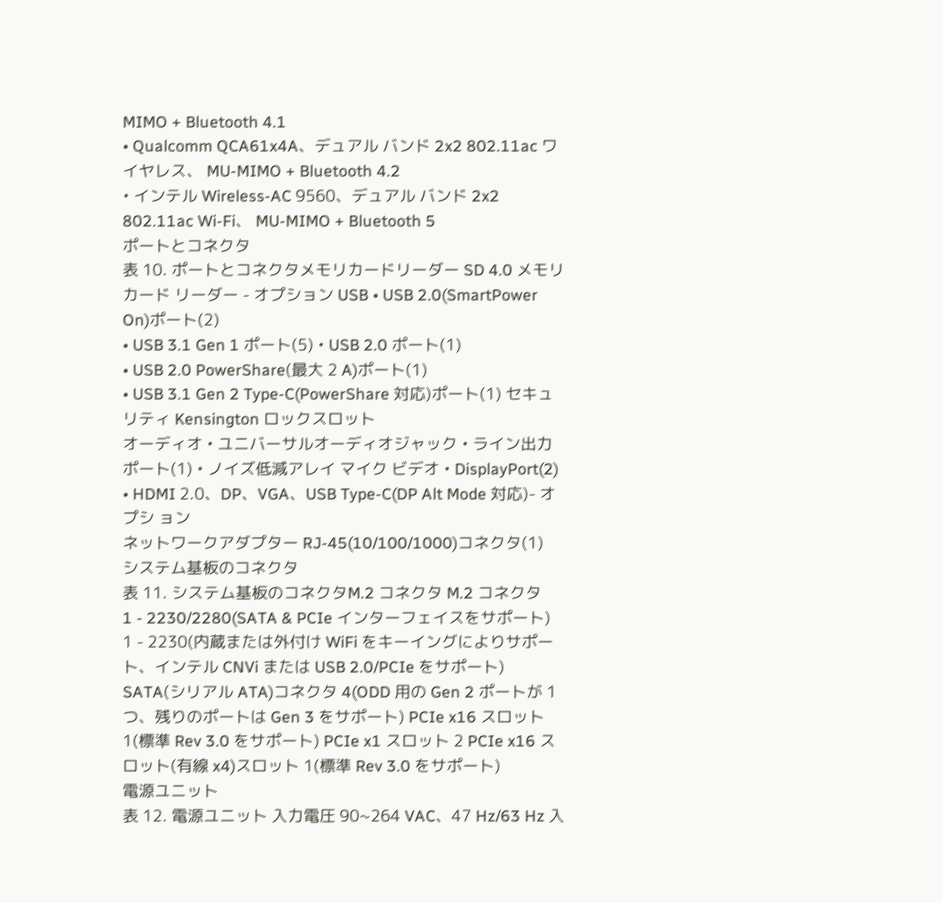MIMO + Bluetooth 4.1
• Qualcomm QCA61x4A、デュアル バンド 2x2 802.11ac ワイヤレス、 MU-MIMO + Bluetooth 4.2
• インテル Wireless-AC 9560、デュアル バンド 2x2 802.11ac Wi-Fi、 MU-MIMO + Bluetooth 5
ポートとコネクタ
表 10. ポートとコネクタメモリカードリーダー SD 4.0 メモリ カード リーダー - オプション USB • USB 2.0(SmartPower On)ポート(2)
• USB 3.1 Gen 1 ポート(5) • USB 2.0 ポート(1)
• USB 2.0 PowerShare(最大 2 A)ポート(1)
• USB 3.1 Gen 2 Type-C(PowerShare 対応)ポート(1) セキュリティ Kensington ロックスロット
オーディオ • ユニバーサルオーディオジャック • ライン出力ポート(1) • ノイズ低減アレイ マイク ビデオ • DisplayPort(2)
• HDMI 2.0、DP、VGA、USB Type-C(DP Alt Mode 対応)- オプシ ョン
ネットワークアダプター RJ-45(10/100/1000)コネクタ(1)
システム基板のコネクタ
表 11. システム基板のコネクタM.2 コネクタ M.2 コネクタ
1 - 2230/2280(SATA & PCIe インターフェイスをサポート)
1 - 2230(内蔵または外付け WiFi をキーイングによりサポート、インテル CNVi または USB 2.0/PCIe をサポート)
SATA(シリアル ATA)コネクタ 4(ODD 用の Gen 2 ポートが 1 つ、残りのポートは Gen 3 をサポート) PCIe x16 スロット 1(標準 Rev 3.0 をサポート) PCIe x1 スロット 2 PCIe x16 スロット(有線 x4)スロット 1(標準 Rev 3.0 をサポート)
電源ユニット
表 12. 電源ユニット 入力電圧 90~264 VAC、47 Hz/63 Hz 入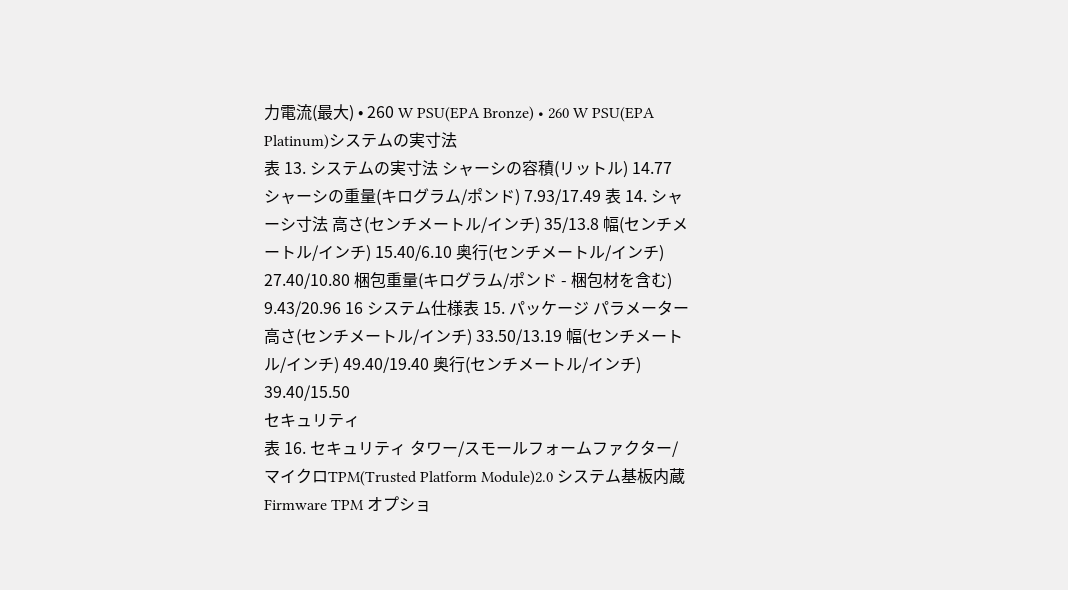力電流(最大) • 260 W PSU(EPA Bronze) • 260 W PSU(EPA Platinum)システムの実寸法
表 13. システムの実寸法 シャーシの容積(リットル) 14.77 シャーシの重量(キログラム/ポンド) 7.93/17.49 表 14. シャーシ寸法 高さ(センチメートル/インチ) 35/13.8 幅(センチメートル/インチ) 15.40/6.10 奥行(センチメートル/インチ) 27.40/10.80 梱包重量(キログラム/ポンド - 梱包材を含む) 9.43/20.96 16 システム仕様表 15. パッケージ パラメーター 高さ(センチメートル/インチ) 33.50/13.19 幅(センチメートル/インチ) 49.40/19.40 奥行(センチメートル/インチ) 39.40/15.50
セキュリティ
表 16. セキュリティ タワー/スモールフォームファクター/マイクロTPM(Trusted Platform Module)2.0 システム基板内蔵 Firmware TPM オプショ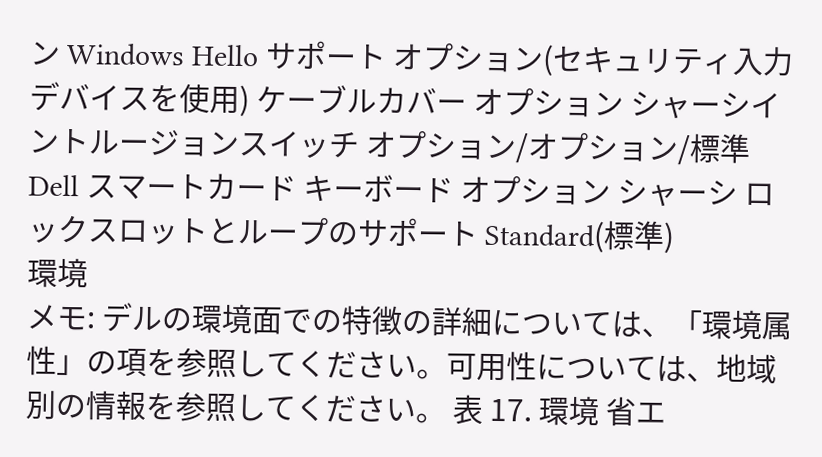ン Windows Hello サポート オプション(セキュリティ入力デバイスを使用) ケーブルカバー オプション シャーシイントルージョンスイッチ オプション/オプション/標準 Dell スマートカード キーボード オプション シャーシ ロックスロットとループのサポート Standard(標準)
環境
メモ: デルの環境面での特徴の詳細については、「環境属性」の項を参照してください。可用性については、地域別の情報を参照してください。 表 17. 環境 省エ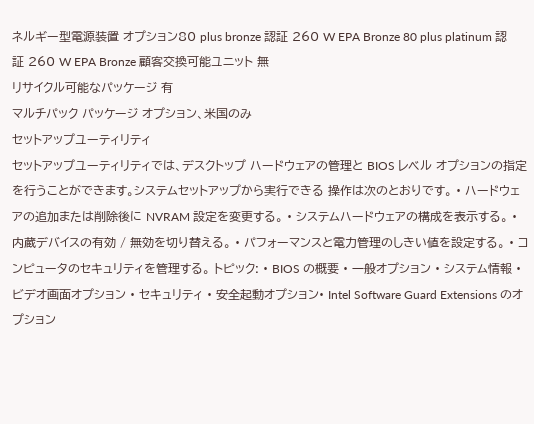ネルギー型電源装置 オプション80 plus bronze 認証 260 W EPA Bronze 80 plus platinum 認証 260 W EPA Bronze 顧客交換可能ユニット 無
リサイクル可能なパッケージ 有
マルチパック パッケージ オプション、米国のみ
セットアップユーティリティ
セットアップユーティリティでは、デスクトップ ハードウェアの管理と BIOS レベル オプションの指定を行うことができます。システムセットアップから実行できる 操作は次のとおりです。 • ハードウェアの追加または削除後に NVRAM 設定を変更する。 • システムハードウェアの構成を表示する。 • 内蔵デバイスの有効 / 無効を切り替える。 • パフォーマンスと電力管理のしきい値を設定する。 • コンピュータのセキュリティを管理する。 トピック: • BIOS の概要 • 一般オプション • システム情報 • ビデオ画面オプション • セキュリティ • 安全起動オプション• Intel Software Guard Extensions のオプション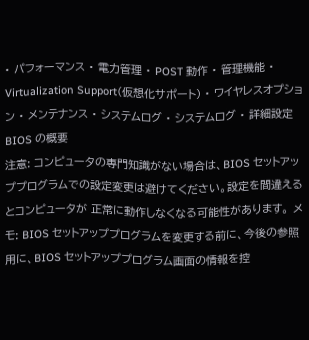• パフォーマンス • 電力管理 • POST 動作 • 管理機能 • Virtualization Support(仮想化サポート) • ワイヤレスオプション • メンテナンス • システムログ • システムログ • 詳細設定
BIOS の概要
注意: コンピュータの専門知識がない場合は、BIOS セットアッププログラムでの設定変更は避けてください。設定を間違えるとコンピュータが 正常に動作しなくなる可能性があります。 メモ: BIOS セットアッププログラムを変更する前に、今後の参照用に、BIOS セットアッププログラム画面の情報を控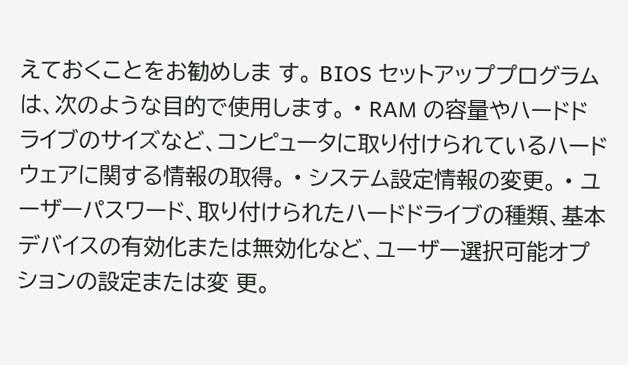えておくことをお勧めしま す。 BIOS セットアッププログラムは、次のような目的で使用します。 • RAM の容量やハードドライブのサイズなど、コンピュータに取り付けられているハードウェアに関する情報の取得。 • システム設定情報の変更。 • ユーザーパスワード、取り付けられたハードドライブの種類、基本デバイスの有効化または無効化など、ユーザー選択可能オプションの設定または変 更。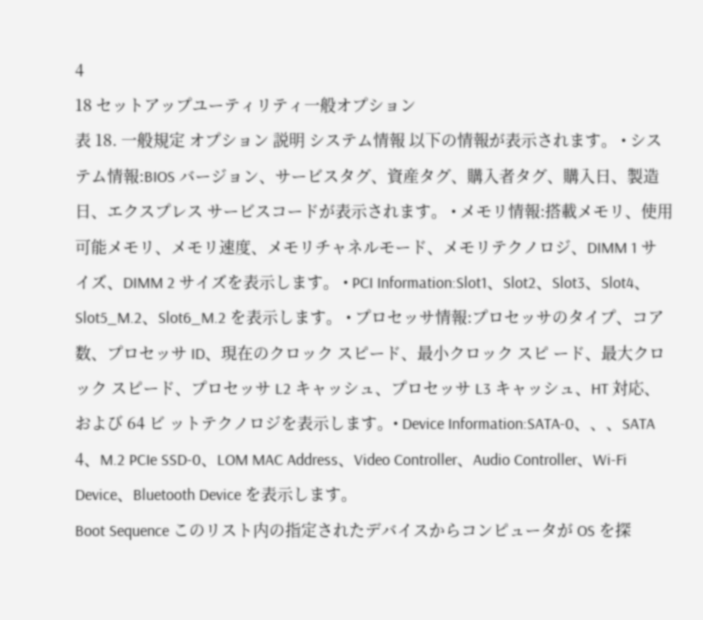4
18 セットアップユーティリティ一般オプション
表 18. 一般規定 オプション 説明 システム情報 以下の情報が表示されます。 • システム情報:BIOS バージョン、サービスタグ、資産タグ、購入者タグ、購入日、製造日、エクスプレス サービスコードが表示されます。 • メモリ情報:搭載メモリ、使用可能メモリ、メモリ速度、メモリチャネルモード、メモリテクノロジ、DIMM 1 サイズ、DIMM 2 サイズを表示します。 • PCI Information:Slot1、Slot2、Slot3、Slot4、Slot5_M.2、Slot6_M.2 を表示します。 • プロセッサ情報:プロセッサのタイプ、コア数、プロセッサ ID、現在のクロック スピード、最小クロック スピ ード、最大クロック スピード、プロセッサ L2 キャッシュ、プロセッサ L3 キャッシュ、HT 対応、および 64 ビ ットテクノロジを表示します。• Device Information:SATA-0、、、SATA 4、M.2 PCIe SSD-0、LOM MAC Address、Video Controller、Audio Controller、Wi-Fi Device、Bluetooth Device を表示します。
Boot Sequence このリスト内の指定されたデバイスからコンピュータが OS を探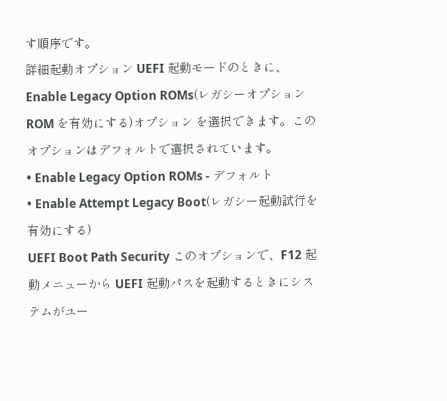す順序です。
詳細起動オプション UEFI 起動モードのときに、Enable Legacy Option ROMs(レガシーオプション ROM を有効にする)オプション を選択できます。このオプションはデフォルトで選択されています。
• Enable Legacy Option ROMs - デフォルト
• Enable Attempt Legacy Boot(レガシー起動試行を有効にする)
UEFI Boot Path Security このオプションで、F12 起動メニューから UEFI 起動パスを起動するときにシステムがユー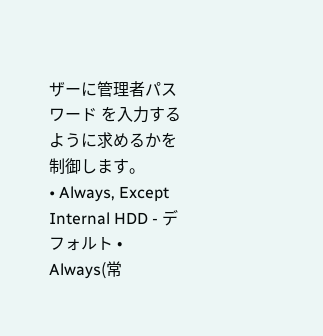ザーに管理者パスワード を入力するように求めるかを制御します。
• Always, Except Internal HDD - デフォルト • Always(常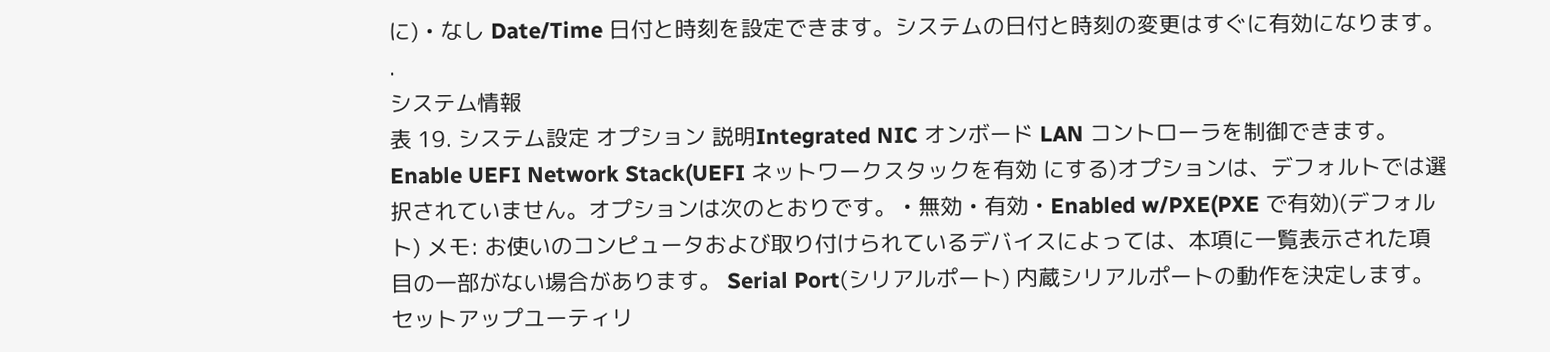に) • なし Date/Time 日付と時刻を設定できます。システムの日付と時刻の変更はすぐに有効になります。 .
システム情報
表 19. システム設定 オプション 説明Integrated NIC オンボード LAN コントローラを制御できます。Enable UEFI Network Stack(UEFI ネットワークスタックを有効 にする)オプションは、デフォルトでは選択されていません。オプションは次のとおりです。 • 無効 • 有効 • Enabled w/PXE(PXE で有効)(デフォルト) メモ: お使いのコンピュータおよび取り付けられているデバイスによっては、本項に一覧表示された項 目の一部がない場合があります。 Serial Port(シリアルポート) 内蔵シリアルポートの動作を決定します。 セットアップユーティリ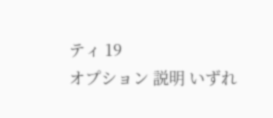ティ 19
オプション 説明 いずれ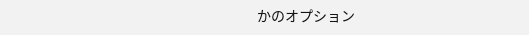かのオプション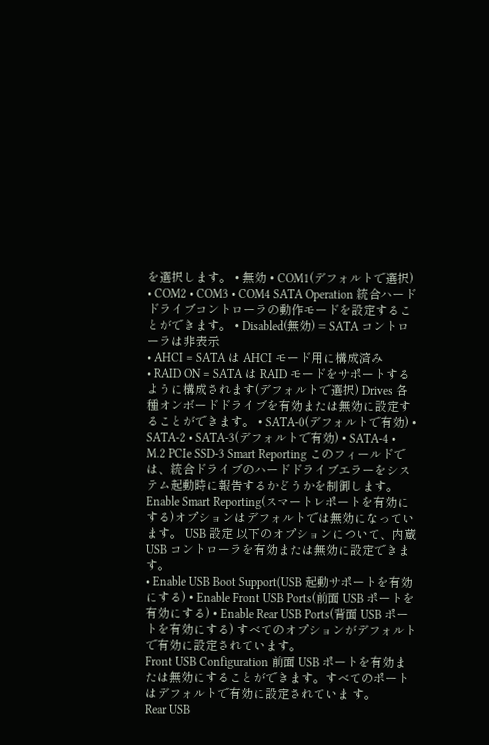を選択します。 • 無効 • COM1(デフォルトで選択) • COM2 • COM3 • COM4 SATA Operation 統合ハードドライブコントローラの動作モードを設定することができます。 • Disabled(無効) = SATA コントローラは非表示
• AHCI = SATA は AHCI モード用に構成済み
• RAID ON = SATA は RAID モードをサポートするように構成されます(デフォルトで選択) Drives 各種オンボードドライブを有効または無効に設定することができます。 • SATA-0(デフォルトで有効) • SATA-2 • SATA-3(デフォルトで有効) • SATA-4 • M.2 PCIe SSD-3 Smart Reporting このフィールドでは、統合ドライブのハードドライブエラーをシステム起動時に報告するかどうかを制御します。 Enable Smart Reporting(スマートレポートを有効にする)オプションはデフォルトでは無効になっています。 USB 設定 以下のオプションについて、内蔵 USB コントローラを有効または無効に設定できます。
• Enable USB Boot Support(USB 起動サポートを有効にする) • Enable Front USB Ports(前面 USB ポートを有効にする) • Enable Rear USB Ports(背面 USB ポートを有効にする) すべてのオプションがデフォルトで有効に設定されています。
Front USB Configuration 前面 USB ポートを有効または無効にすることができます。すべてのポートはデフォルトで有効に設定されていま す。
Rear USB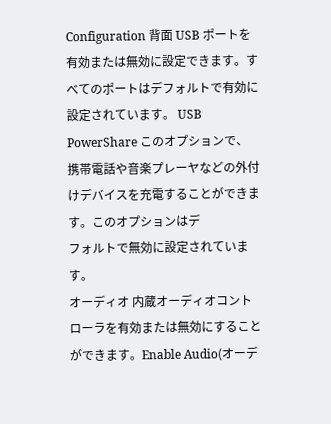Configuration 背面 USB ポートを有効または無効に設定できます。すべてのポートはデフォルトで有効に設定されています。 USB PowerShare このオプションで、携帯電話や音楽プレーヤなどの外付けデバイスを充電することができます。このオプションはデ
フォルトで無効に設定されています。
オーディオ 内蔵オーディオコントローラを有効または無効にすることができます。Enable Audio(オーデ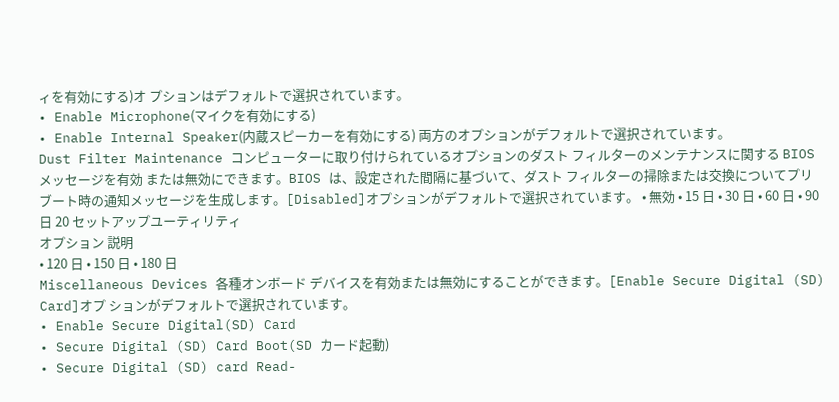ィを有効にする)オ プションはデフォルトで選択されています。
• Enable Microphone(マイクを有効にする)
• Enable Internal Speaker(内蔵スピーカーを有効にする) 両方のオプションがデフォルトで選択されています。
Dust Filter Maintenance コンピューターに取り付けられているオプションのダスト フィルターのメンテナンスに関する BIOS メッセージを有効 または無効にできます。BIOS は、設定された間隔に基づいて、ダスト フィルターの掃除または交換についてプリ ブート時の通知メッセージを生成します。[Disabled]オプションがデフォルトで選択されています。 • 無効 • 15 日 • 30 日 • 60 日 • 90 日 20 セットアップユーティリティ
オプション 説明
• 120 日 • 150 日 • 180 日
Miscellaneous Devices 各種オンボード デバイスを有効または無効にすることができます。[Enable Secure Digital (SD) Card]オプ ションがデフォルトで選択されています。
• Enable Secure Digital(SD) Card
• Secure Digital (SD) Card Boot(SD カード起動)
• Secure Digital (SD) card Read-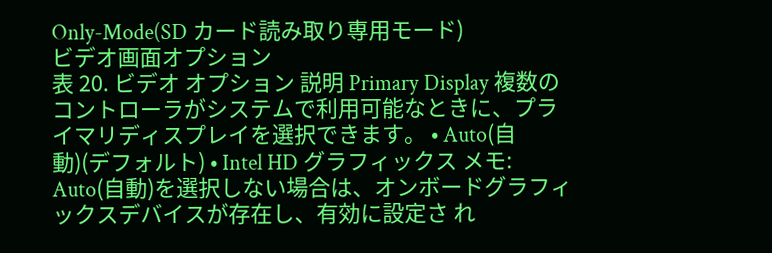Only-Mode(SD カード読み取り専用モード)
ビデオ画面オプション
表 20. ビデオ オプション 説明 Primary Display 複数のコントローラがシステムで利用可能なときに、プライマリディスプレイを選択できます。 • Auto(自動)(デフォルト) • Intel HD グラフィックス メモ: Auto(自動)を選択しない場合は、オンボードグラフィックスデバイスが存在し、有効に設定さ れ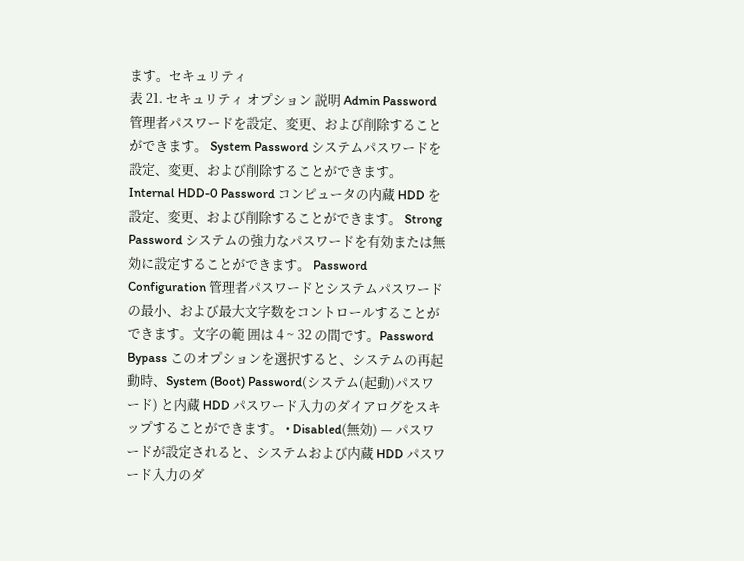ます。セキュリティ
表 21. セキュリティ オプション 説明 Admin Password 管理者パスワードを設定、変更、および削除することができます。 System Password システムパスワードを設定、変更、および削除することができます。 Internal HDD-0 Password コンピュータの内蔵 HDD を設定、変更、および削除することができます。 Strong Password システムの強力なパスワードを有効または無効に設定することができます。 Password Configuration 管理者パスワードとシステムパスワードの最小、および最大文字数をコントロールすることができます。文字の範 囲は 4 ~ 32 の間です。Password Bypass このオプションを選択すると、システムの再起動時、System (Boot) Password(システム(起動)パスワード) と内蔵 HDD パスワード入力のダイアログをスキップすることができます。 • Disabled(無効) — パスワードが設定されると、システムおよび内蔵 HDD パスワード入力のダ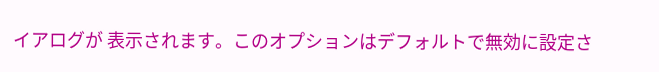イアログが 表示されます。このオプションはデフォルトで無効に設定さ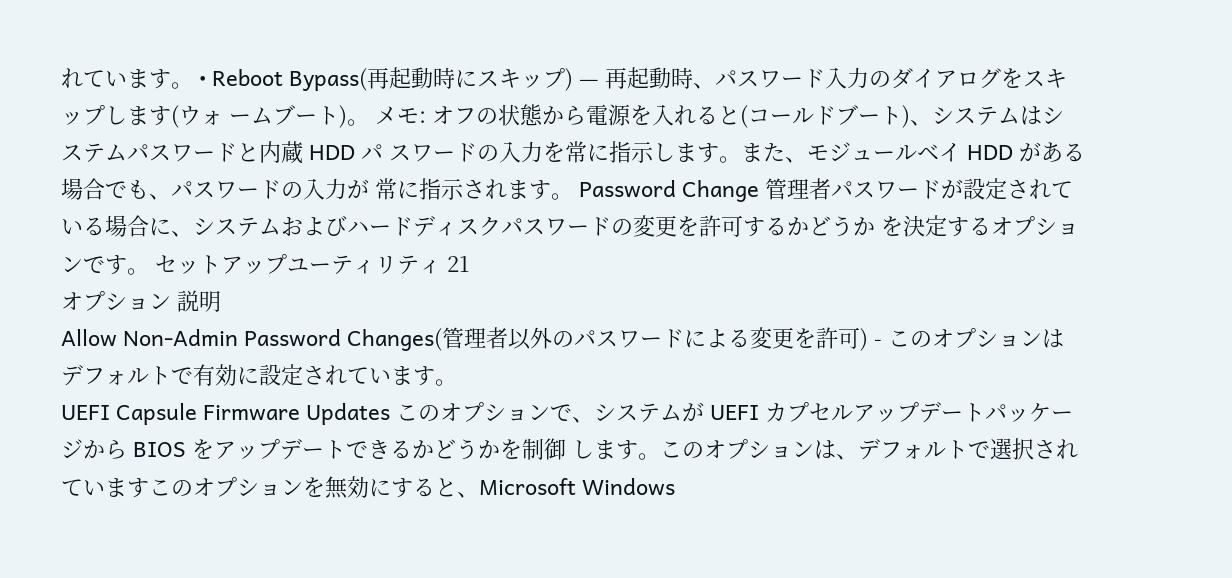れています。 • Reboot Bypass(再起動時にスキップ) — 再起動時、パスワード入力のダイアログをスキップします(ウォ ームブート)。 メモ: オフの状態から電源を入れると(コールドブート)、システムはシステムパスワードと内蔵 HDD パ スワードの入力を常に指示します。また、モジュールベイ HDD がある場合でも、パスワードの入力が 常に指示されます。 Password Change 管理者パスワードが設定されている場合に、システムおよびハードディスクパスワードの変更を許可するかどうか を決定するオプションです。 セットアップユーティリティ 21
オプション 説明
Allow Non-Admin Password Changes(管理者以外のパスワードによる変更を許可) - このオプションは デフォルトで有効に設定されています。
UEFI Capsule Firmware Updates このオプションで、システムが UEFI カプセルアップデートパッケージから BIOS をアップデートできるかどうかを制御 します。このオプションは、デフォルトで選択されていますこのオプションを無効にすると、Microsoft Windows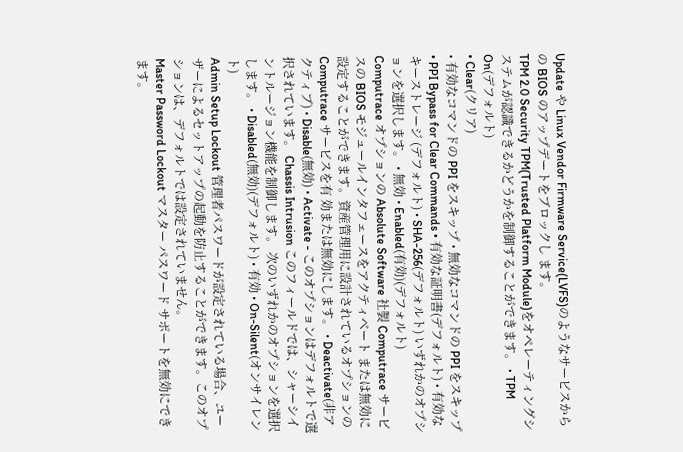Update や Linux Vendor Firmware Service(LVFS)のようなサービスからの BIOS のアップデートをブロックし ます。
TPM 2.0 Security TPM(Trusted Platform Module)をオペレーティングシステムが認識できるかどうかを制御することができます。 • TPM On(デフォルト)
• Clear(クリア)
• 有効なコマンドの PPI をスキップ • 無効なコマンドの PPI をスキップ • PPI Bypass for Clear Commands • 有効な証明書(デフォルト) • 有効なキーストレージ (デフォルト) • SHA-256(デフォルト) いずれかのオプションを選択します。 • 無効 • Enabled(有効)(デフォルト)
Computrace オプションの Absolute Software 社製 Computrace サービスの BIOS モジュールインタフェースをアクティベート または無効に設定することができます。資産管理用に設計されているオプションの Computrace サービスを有 効または無効にします。 • Deactivate(非アクティブ) • Disable(無効) • Activate - このオプションはデフォルトで選択されています。 Chassis Intrusion このフィールドでは、シャーシイントルージョン機能を制御します。 次のいずれかのオプションを選択します。 • Disabled(無効)(デフォルト) • 有効 • On-Silent(オンサイレント)
Admin Setup Lockout 管理者パスワードが設定されている場合、ユーザーによるセットアップの起動を防止することができます。このオプ ションは、デフォルトでは設定されていません。
Master Password Lockout マスター パスワード サポートを無効にできます。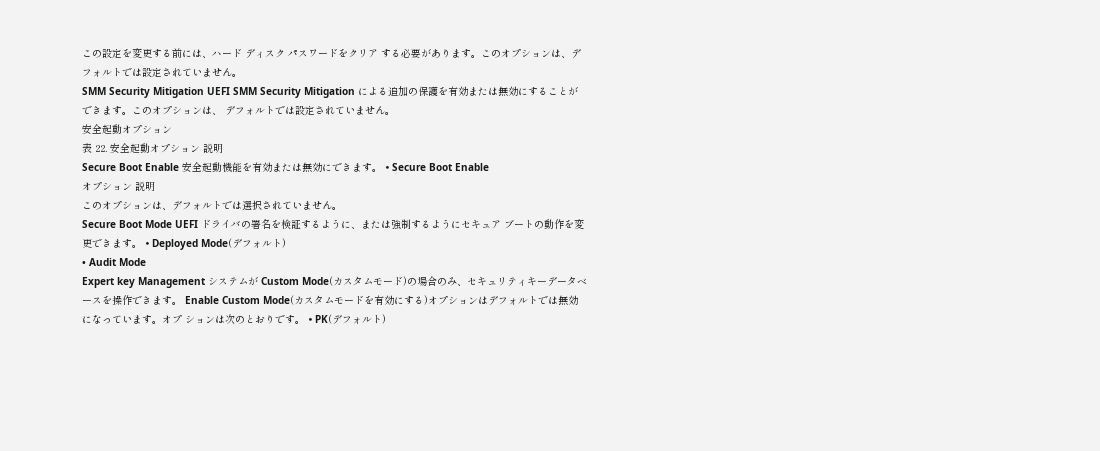この設定を変更する前には、ハード ディスク パスワードをクリア する必要があります。このオプションは、デフォルトでは設定されていません。
SMM Security Mitigation UEFI SMM Security Mitigation による追加の保護を有効または無効にすることができます。このオプションは、 デフォルトでは設定されていません。
安全起動オプション
表 22. 安全起動オプション 説明
Secure Boot Enable 安全起動機能を有効または無効にできます。 • Secure Boot Enable
オプション 説明
このオプションは、デフォルトでは選択されていません。
Secure Boot Mode UEFI ドライバの署名を検証するように、または強制するようにセキュア ブートの動作を変更できます。 • Deployed Mode(デフォルト)
• Audit Mode
Expert key Management システムが Custom Mode(カスタムモード)の場合のみ、セキュリティキーデータベースを操作できます。 Enable Custom Mode(カスタムモードを有効にする)オプションはデフォルトでは無効になっています。オプ ションは次のとおりです。 • PK(デフォルト)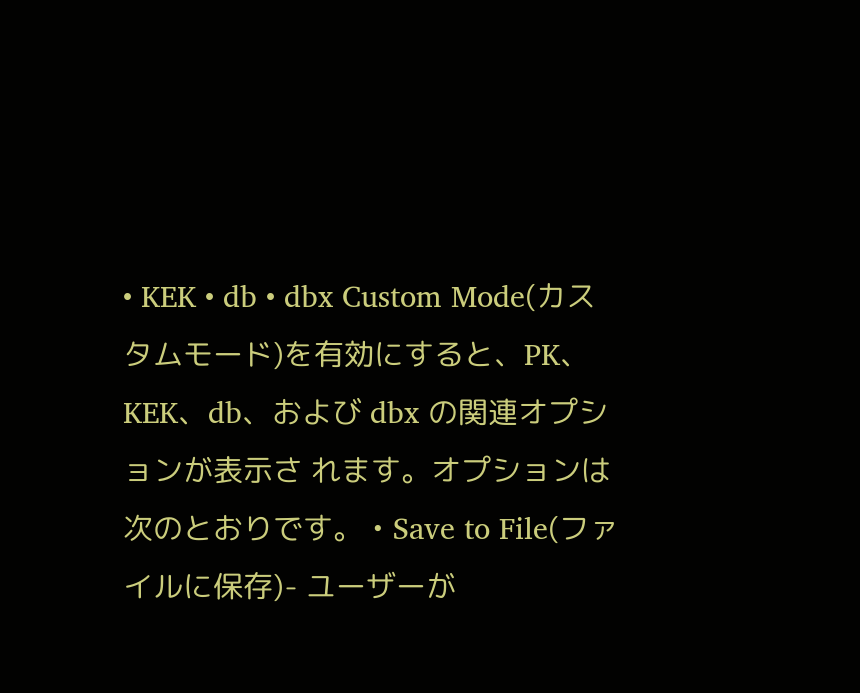• KEK • db • dbx Custom Mode(カスタムモード)を有効にすると、PK、KEK、db、および dbx の関連オプションが表示さ れます。オプションは次のとおりです。 • Save to File(ファイルに保存)- ユーザーが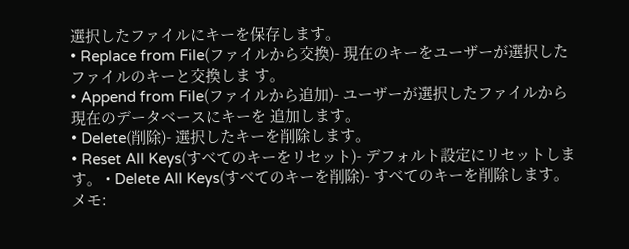選択したファイルにキーを保存します。
• Replace from File(ファイルから交換)- 現在のキーをユーザーが選択したファイルのキーと交換しま す。
• Append from File(ファイルから追加)- ユーザーが選択したファイルから現在のデータベースにキーを 追加します。
• Delete(削除)- 選択したキーを削除します。
• Reset All Keys(すべてのキーをリセット)- デフォルト設定にリセットします。 • Delete All Keys(すべてのキーを削除)- すべてのキーを削除します。
メモ: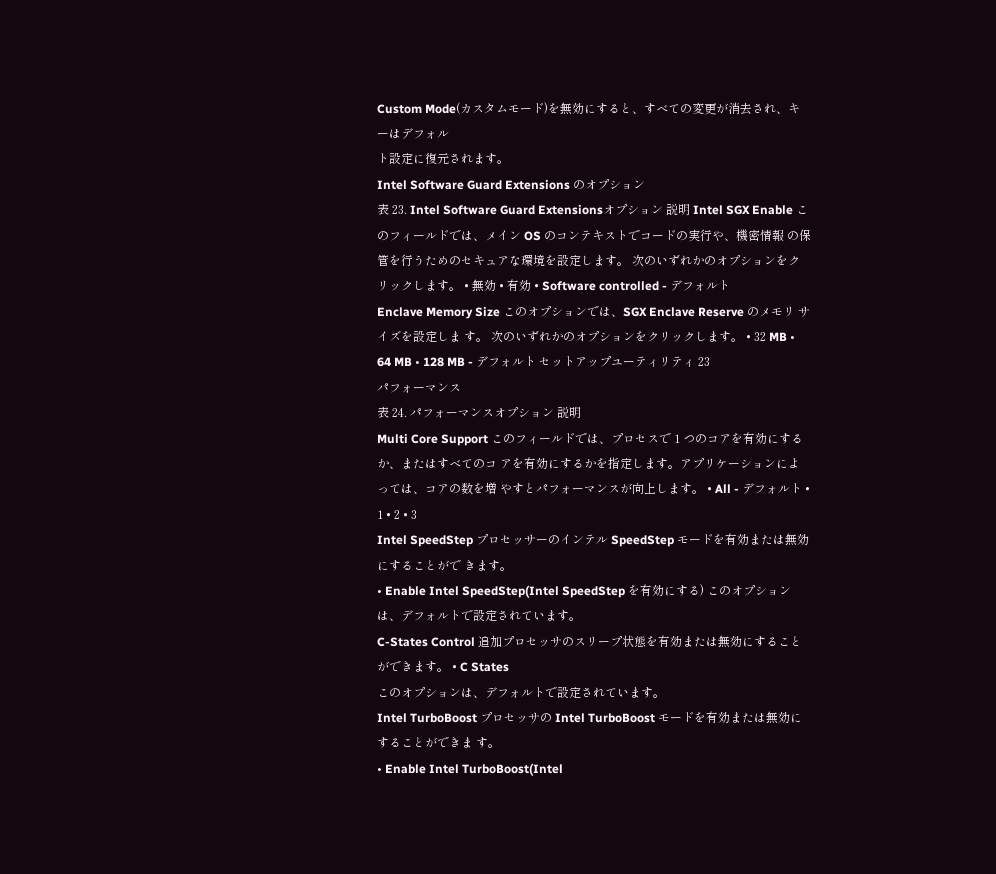Custom Mode(カスタムモード)を無効にすると、すべての変更が消去され、キーはデフォル
ト設定に復元されます。
Intel Software Guard Extensions のオプション
表 23. Intel Software Guard Extensionsオプション 説明 Intel SGX Enable このフィールドでは、メイン OS のコンテキストでコードの実行や、機密情報 の保管を行うためのセキュアな環境を設定します。 次のいずれかのオプションをクリックします。 • 無効 • 有効 • Software controlled - デフォルト
Enclave Memory Size このオプションでは、SGX Enclave Reserve のメモリ サイズを設定しま す。 次のいずれかのオプションをクリックします。 • 32 MB • 64 MB • 128 MB - デフォルト セットアップユーティリティ 23
パフォーマンス
表 24. パフォーマンスオプション 説明
Multi Core Support このフィールドでは、プロセスで 1 つのコアを有効にするか、またはすべてのコ アを有効にするかを指定します。アプリケーションによっては、コアの数を増 やすとパフォーマンスが向上します。 • All - デフォルト • 1 • 2 • 3
Intel SpeedStep プロセッサーのインテル SpeedStep モードを有効または無効にすることがで きます。
• Enable Intel SpeedStep(Intel SpeedStep を有効にする) このオプションは、デフォルトで設定されています。
C-States Control 追加プロセッサのスリープ状態を有効または無効にすることができます。 • C States
このオプションは、デフォルトで設定されています。
Intel TurboBoost プロセッサの Intel TurboBoost モードを有効または無効にすることができま す。
• Enable Intel TurboBoost(Intel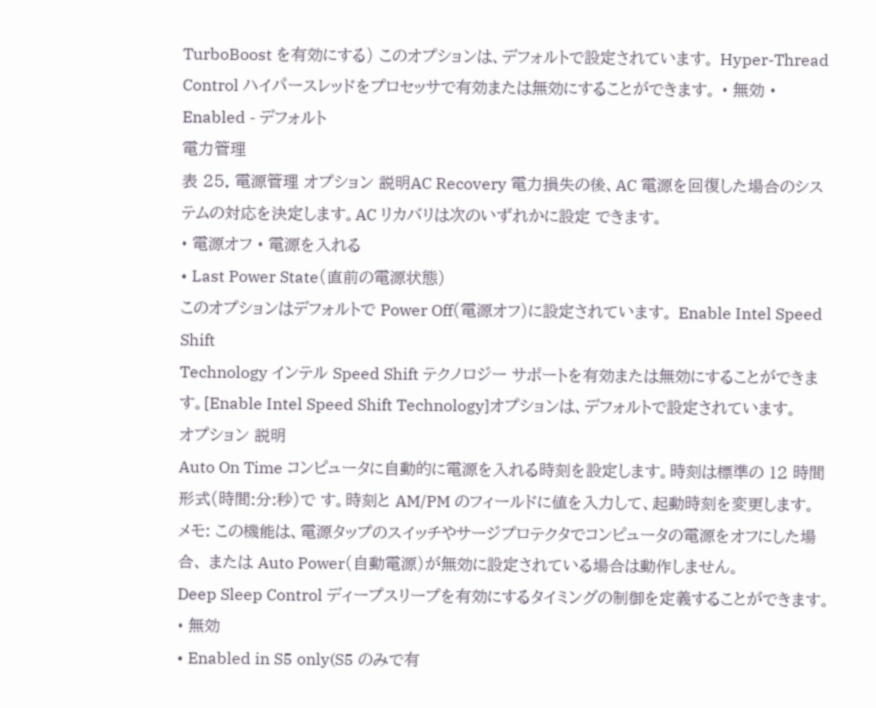TurboBoost を有効にする) このオプションは、デフォルトで設定されています。 Hyper-Thread Control ハイパースレッドをプロセッサで有効または無効にすることができます。 • 無効 • Enabled - デフォルト
電力管理
表 25. 電源管理 オプション 説明AC Recovery 電力損失の後、AC 電源を回復した場合のシステムの対応を決定します。AC リカバリは次のいずれかに設定 できます。
• 電源オフ • 電源を入れる
• Last Power State(直前の電源状態)
このオプションはデフォルトで Power Off(電源オフ)に設定されています。 Enable Intel Speed Shift
Technology インテル Speed Shift テクノロジー サポートを有効または無効にすることができます。[Enable Intel Speed Shift Technology]オプションは、デフォルトで設定されています。
オプション 説明
Auto On Time コンピュータに自動的に電源を入れる時刻を設定します。時刻は標準の 12 時間形式(時間:分:秒)で す。時刻と AM/PM のフィールドに値を入力して、起動時刻を変更します。
メモ: この機能は、電源タップのスイッチやサージプロテクタでコンピュータの電源をオフにした場合、 または Auto Power(自動電源)が無効に設定されている場合は動作しません。
Deep Sleep Control ディープスリープを有効にするタイミングの制御を定義することができます。 • 無効
• Enabled in S5 only(S5 のみで有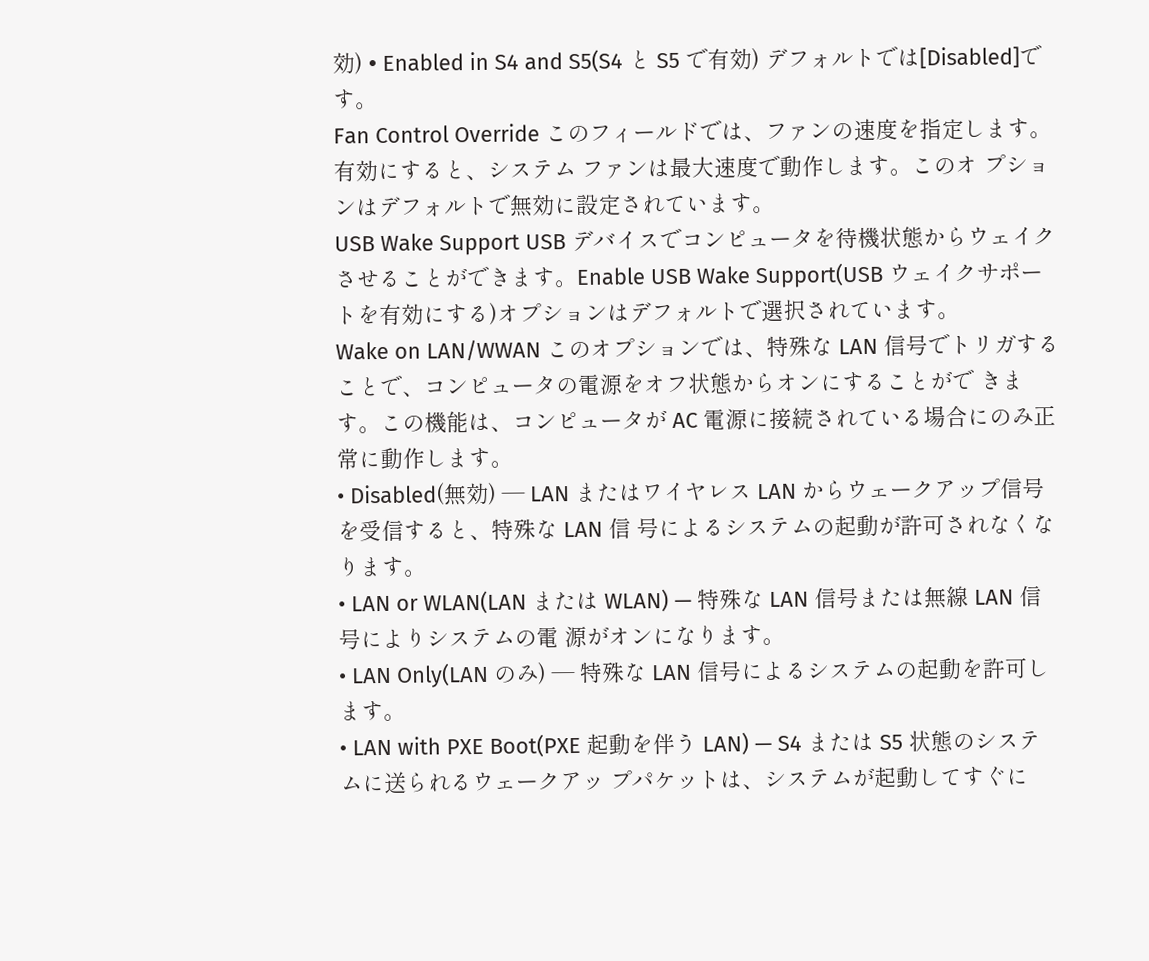効) • Enabled in S4 and S5(S4 と S5 で有効) デフォルトでは[Disabled]です。
Fan Control Override このフィールドでは、ファンの速度を指定します。有効にすると、システム ファンは最大速度で動作します。このオ プションはデフォルトで無効に設定されています。
USB Wake Support USB デバイスでコンピュータを待機状態からウェイクさせることができます。Enable USB Wake Support(USB ウェイクサポートを有効にする)オプションはデフォルトで選択されています。
Wake on LAN/WWAN このオプションでは、特殊な LAN 信号でトリガすることで、コンピュータの電源をオフ状態からオンにすることがで きます。この機能は、コンピュータが AC 電源に接続されている場合にのみ正常に動作します。
• Disabled(無効) — LAN またはワイヤレス LAN からウェークアップ信号を受信すると、特殊な LAN 信 号によるシステムの起動が許可されなくなります。
• LAN or WLAN(LAN または WLAN) — 特殊な LAN 信号または無線 LAN 信号によりシステムの電 源がオンになります。
• LAN Only(LAN のみ) — 特殊な LAN 信号によるシステムの起動を許可します。
• LAN with PXE Boot(PXE 起動を伴う LAN) — S4 または S5 状態のシステムに送られるウェークアッ プパケットは、システムが起動してすぐに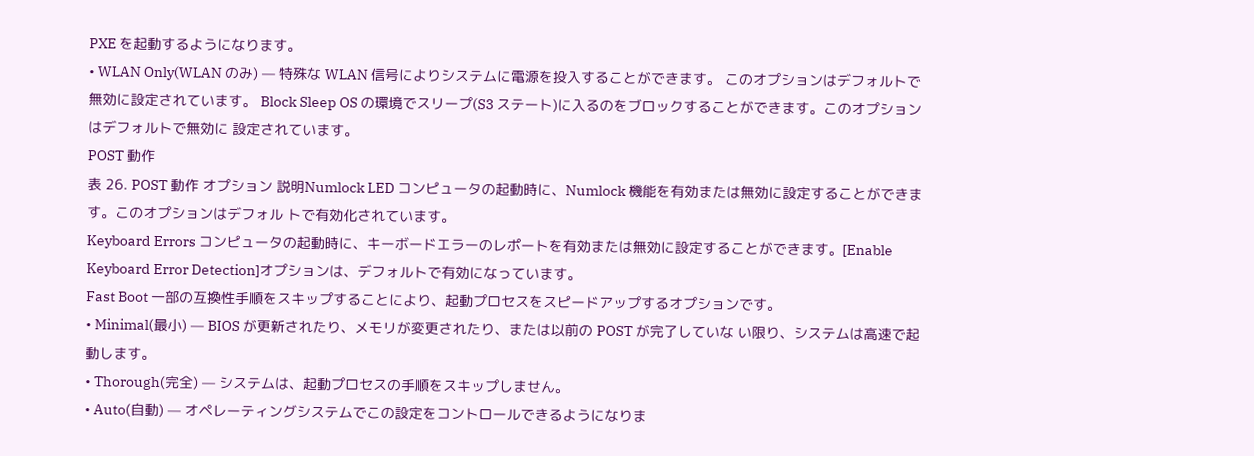PXE を起動するようになります。
• WLAN Only(WLAN のみ) — 特殊な WLAN 信号によりシステムに電源を投入することができます。 このオプションはデフォルトで無効に設定されています。 Block Sleep OS の環境でスリープ(S3 ステート)に入るのをブロックすることができます。このオプションはデフォルトで無効に 設定されています。
POST 動作
表 26. POST 動作 オプション 説明Numlock LED コンピュータの起動時に、Numlock 機能を有効または無効に設定することができます。このオプションはデフォル トで有効化されています。
Keyboard Errors コンピュータの起動時に、キーボードエラーのレポートを有効または無効に設定することができます。[Enable Keyboard Error Detection]オプションは、デフォルトで有効になっています。
Fast Boot 一部の互換性手順をスキップすることにより、起動プロセスをスピードアップするオプションです。
• Minimal(最小) — BIOS が更新されたり、メモリが変更されたり、または以前の POST が完了していな い限り、システムは高速で起動します。
• Thorough(完全) — システムは、起動プロセスの手順をスキップしません。
• Auto(自動) — オペレーティングシステムでこの設定をコントロールできるようになりま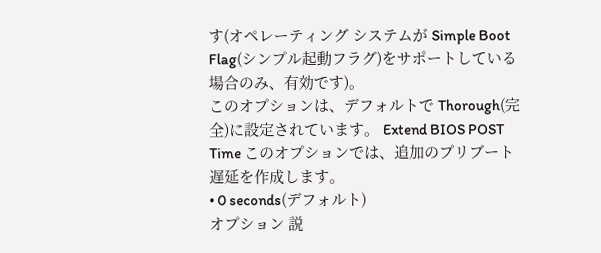す(オペレーティング システムが Simple Boot Flag(シンプル起動フラグ)をサポートしている場合のみ、有効です)。
このオプションは、デフォルトで Thorough(完全)に設定されています。 Extend BIOS POST Time このオプションでは、追加のプリブート遅延を作成します。
• 0 seconds(デフォルト)
オプション 説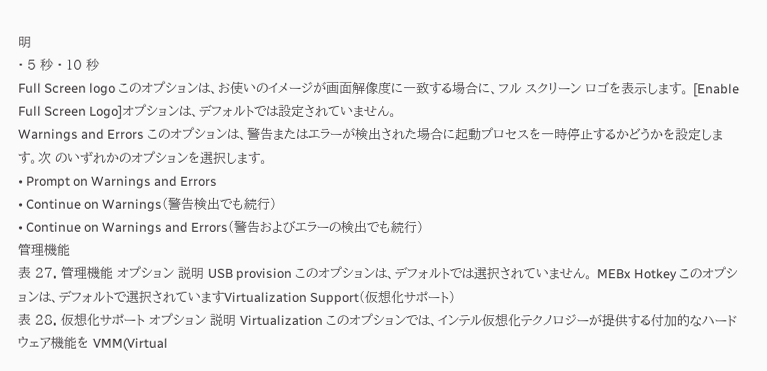明
• 5 秒 • 10 秒
Full Screen logo このオプションは、お使いのイメージが画面解像度に一致する場合に、フル スクリーン ロゴを表示します。 [Enable Full Screen Logo]オプションは、デフォルトでは設定されていません。
Warnings and Errors このオプションは、警告またはエラーが検出された場合に起動プロセスを一時停止するかどうかを設定します。次 のいずれかのオプションを選択します。
• Prompt on Warnings and Errors
• Continue on Warnings(警告検出でも続行)
• Continue on Warnings and Errors(警告およびエラーの検出でも続行)
管理機能
表 27. 管理機能 オプション 説明 USB provision このオプションは、デフォルトでは選択されていません。 MEBx Hotkey このオプションは、デフォルトで選択されていますVirtualization Support(仮想化サポート)
表 28. 仮想化サポート オプション 説明 Virtualization このオプションでは、インテル仮想化テクノロジーが提供する付加的なハードウェア機能を VMM(Virtual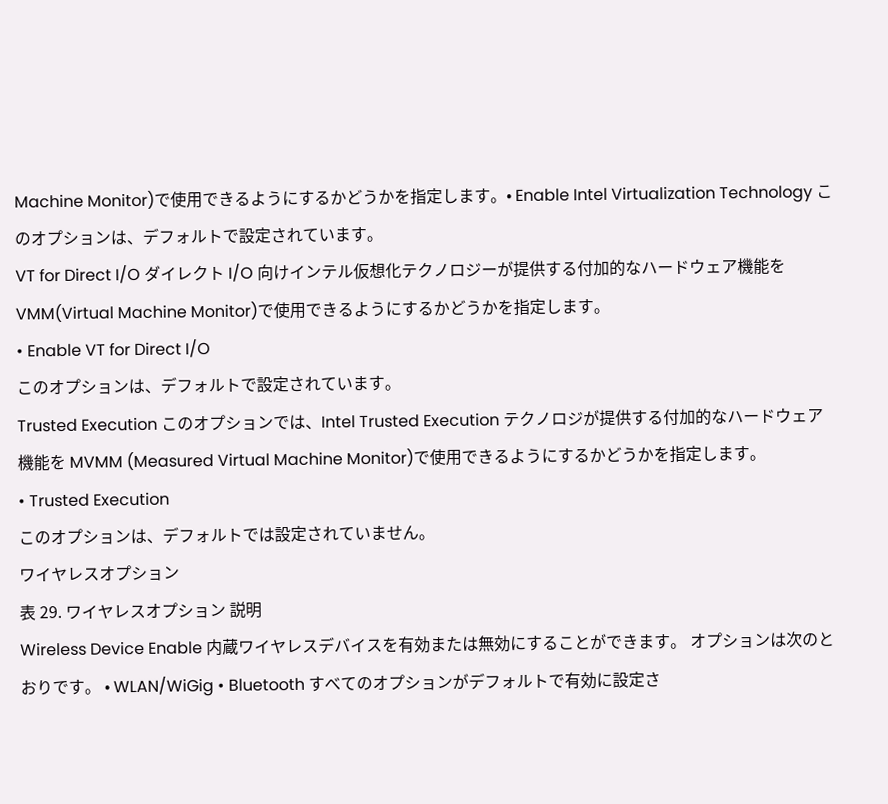Machine Monitor)で使用できるようにするかどうかを指定します。• Enable Intel Virtualization Technology このオプションは、デフォルトで設定されています。
VT for Direct I/O ダイレクト I/O 向けインテル仮想化テクノロジーが提供する付加的なハードウェア機能を VMM(Virtual Machine Monitor)で使用できるようにするかどうかを指定します。
• Enable VT for Direct I/O
このオプションは、デフォルトで設定されています。
Trusted Execution このオプションでは、Intel Trusted Execution テクノロジが提供する付加的なハードウェア機能を MVMM (Measured Virtual Machine Monitor)で使用できるようにするかどうかを指定します。
• Trusted Execution
このオプションは、デフォルトでは設定されていません。
ワイヤレスオプション
表 29. ワイヤレスオプション 説明
Wireless Device Enable 内蔵ワイヤレスデバイスを有効または無効にすることができます。 オプションは次のとおりです。 • WLAN/WiGig • Bluetooth すべてのオプションがデフォルトで有効に設定さ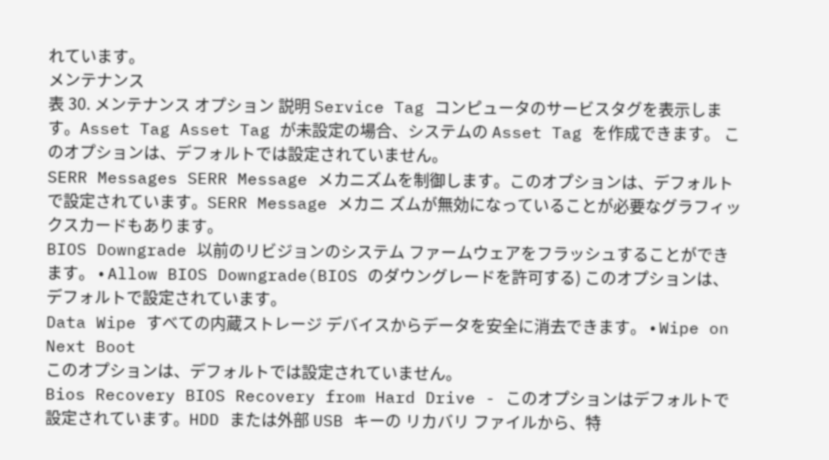れています。
メンテナンス
表 30. メンテナンス オプション 説明 Service Tag コンピュータのサービスタグを表示します。Asset Tag Asset Tag が未設定の場合、システムの Asset Tag を作成できます。 このオプションは、デフォルトでは設定されていません。
SERR Messages SERR Message メカニズムを制御します。このオプションは、デフォルトで設定されています。SERR Message メカニ ズムが無効になっていることが必要なグラフィックスカードもあります。
BIOS Downgrade 以前のリビジョンのシステム ファームウェアをフラッシュすることができます。 • Allow BIOS Downgrade(BIOS のダウングレードを許可する) このオプションは、デフォルトで設定されています。
Data Wipe すべての内蔵ストレージ デバイスからデータを安全に消去できます。 • Wipe on Next Boot
このオプションは、デフォルトでは設定されていません。
Bios Recovery BIOS Recovery from Hard Drive - このオプションはデフォルトで設定されています。HDD または外部 USB キーの リカバリ ファイルから、特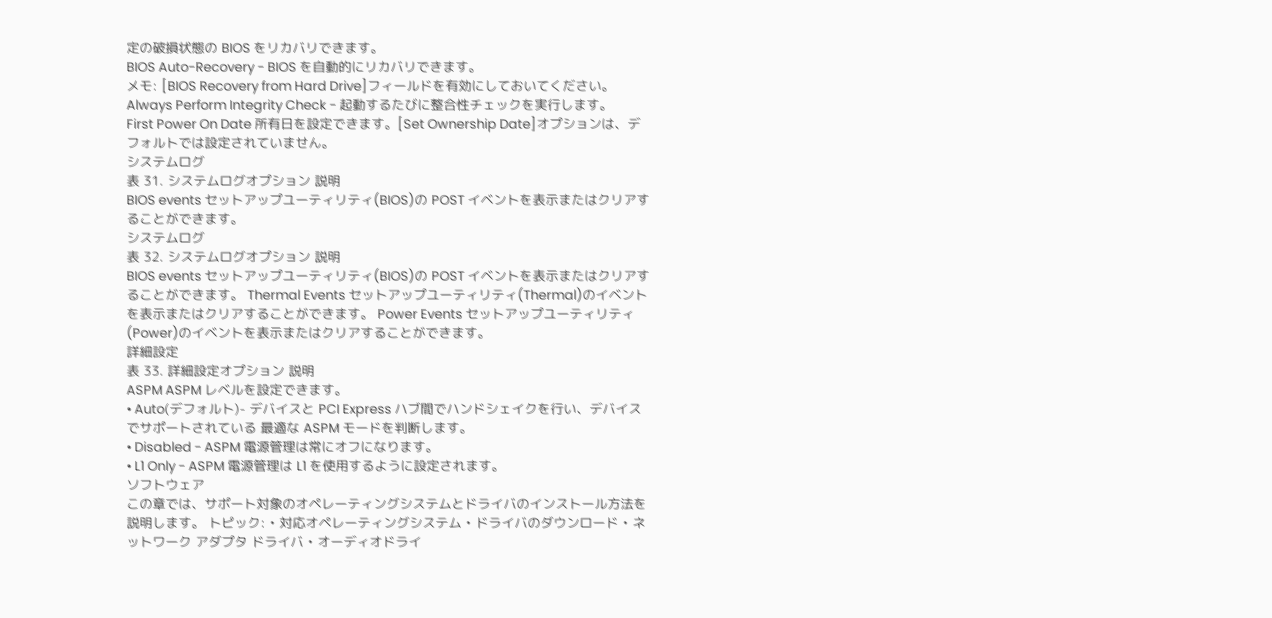定の破損状態の BIOS をリカバリできます。
BIOS Auto-Recovery - BIOS を自動的にリカバリできます。
メモ: [BIOS Recovery from Hard Drive]フィールドを有効にしておいてください。
Always Perform Integrity Check - 起動するたびに整合性チェックを実行します。
First Power On Date 所有日を設定できます。[Set Ownership Date]オプションは、デフォルトでは設定されていません。
システムログ
表 31. システムログオプション 説明
BIOS events セットアップユーティリティ(BIOS)の POST イベントを表示またはクリアすることができます。
システムログ
表 32. システムログオプション 説明
BIOS events セットアップユーティリティ(BIOS)の POST イベントを表示またはクリアすることができます。 Thermal Events セットアップユーティリティ(Thermal)のイベントを表示またはクリアすることができます。 Power Events セットアップユーティリティ(Power)のイベントを表示またはクリアすることができます。
詳細設定
表 33. 詳細設定オプション 説明
ASPM ASPM レベルを設定できます。
• Auto(デフォルト)- デバイスと PCI Express ハブ間でハンドシェイクを行い、デバイスでサポートされている 最適な ASPM モードを判断します。
• Disabled - ASPM 電源管理は常にオフになります。
• L1 Only - ASPM 電源管理は L1 を使用するように設定されます。
ソフトウェア
この章では、サポート対象のオペレーティングシステムとドライバのインストール方法を説明します。 トピック: • 対応オペレーティングシステム • ドライバのダウンロード • ネットワーク アダプタ ドライバ • オーディオドライ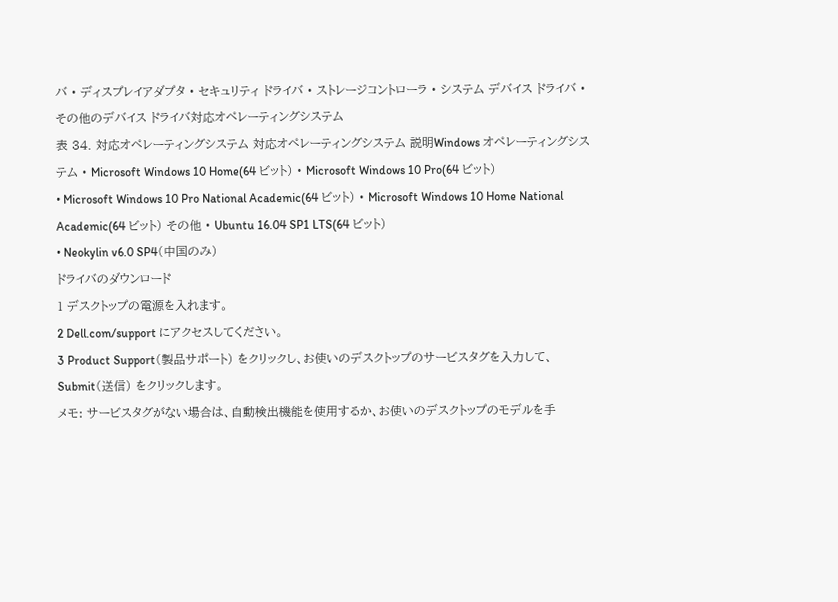バ • ディスプレイアダプタ • セキュリティ ドライバ • ストレージコントローラ • システム デバイス ドライバ • その他のデバイス ドライバ対応オペレーティングシステム
表 34. 対応オペレーティングシステム 対応オペレーティングシステム 説明Windows オペレーティングシステム • Microsoft Windows 10 Home(64 ビット) • Microsoft Windows 10 Pro(64 ビット)
• Microsoft Windows 10 Pro National Academic(64 ビット) • Microsoft Windows 10 Home National Academic(64 ビット) その他 • Ubuntu 16.04 SP1 LTS(64 ビット)
• Neokylin v6.0 SP4(中国のみ)
ドライバのダウンロード
1 デスクトップの電源を入れます。
2 Dell.com/support にアクセスしてください。
3 Product Support(製品サポート) をクリックし、お使いのデスクトップのサービスタグを入力して、Submit(送信) をクリックします。
メモ: サービスタグがない場合は、自動検出機能を使用するか、お使いのデスクトップのモデルを手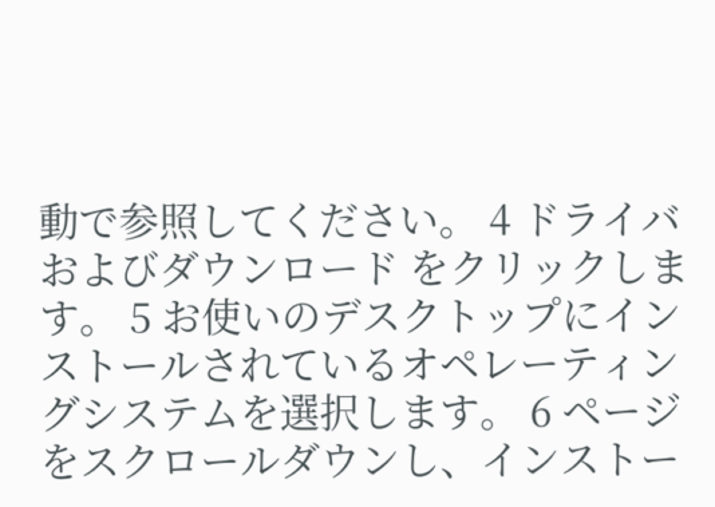動で参照してください。 4 ドライバおよびダウンロード をクリックします。 5 お使いのデスクトップにインストールされているオペレーティングシステムを選択します。 6 ページをスクロールダウンし、インストー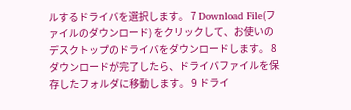ルするドライバを選択します。 7 Download File(ファイルのダウンロード) をクリックして、お使いのデスクトップのドライバをダウンロードします。 8 ダウンロードが完了したら、ドライバファイルを保存したフォルダに移動します。 9 ドライ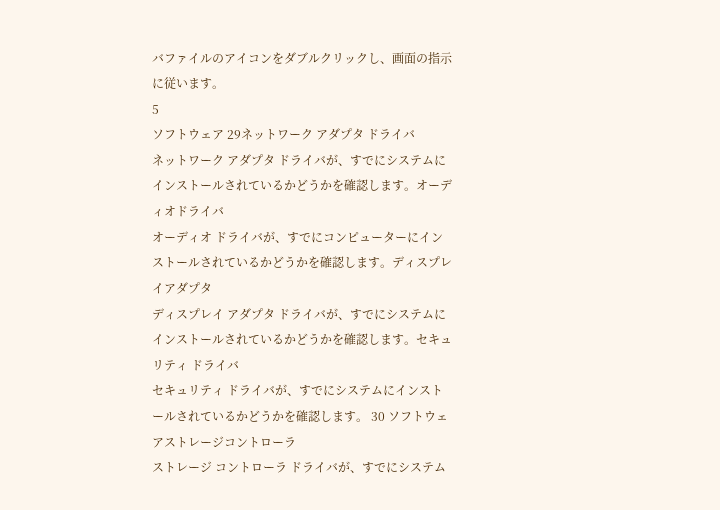バファイルのアイコンをダブルクリックし、画面の指示に従います。
5
ソフトウェア 29ネットワーク アダプタ ドライバ
ネットワーク アダプタ ドライバが、すでにシステムにインストールされているかどうかを確認します。オーディオドライバ
オーディオ ドライバが、すでにコンピューターにインストールされているかどうかを確認します。ディスプレイアダプタ
ディスプレイ アダプタ ドライバが、すでにシステムにインストールされているかどうかを確認します。セキュリティ ドライバ
セキュリティ ドライバが、すでにシステムにインストールされているかどうかを確認します。 30 ソフトウェアストレージコントローラ
ストレージ コントローラ ドライバが、すでにシステム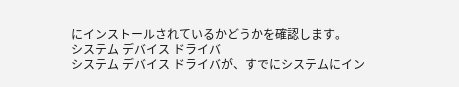にインストールされているかどうかを確認します。
システム デバイス ドライバ
システム デバイス ドライバが、すでにシステムにイン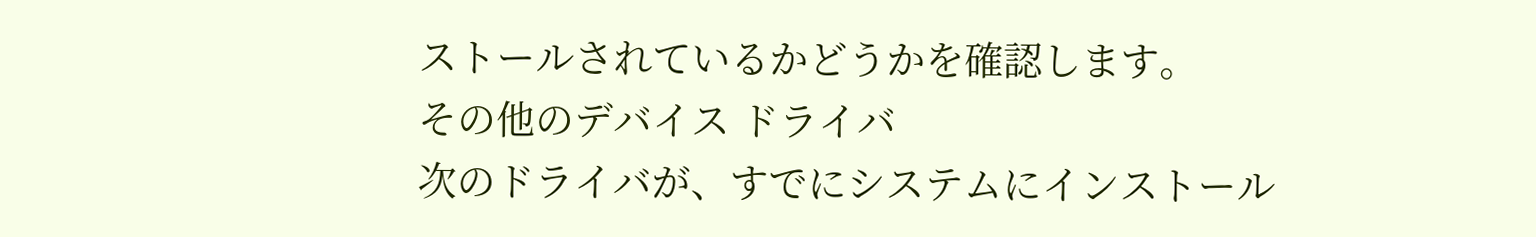ストールされているかどうかを確認します。
その他のデバイス ドライバ
次のドライバが、すでにシステムにインストール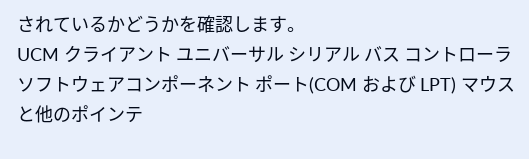されているかどうかを確認します。
UCM クライアント ユニバーサル シリアル バス コントローラ ソフトウェアコンポーネント ポート(COM および LPT) マウスと他のポインテ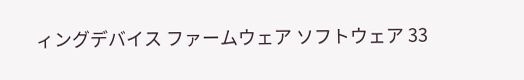ィングデバイス ファームウェア ソフトウェア 33